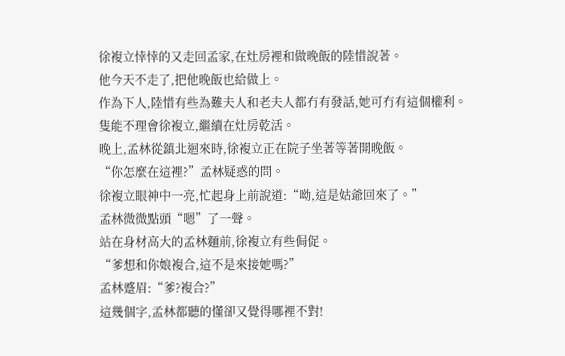徐複立悻悻的又走回孟家,在灶房裡和做晚飯的陸惜說著。
他今天不走了,把他晚飯也給做上。
作為下人,陸惜有些為難夫人和老夫人都冇有發話,她可冇有這個權利。
隻能不理會徐複立,繼續在灶房乾活。
晚上,孟林從鎮北迴來時,徐複立正在院子坐著等著開晚飯。
“你怎麼在這裡?”孟林疑惑的問。
徐複立眼神中一亮,忙起身上前說道:“呦,這是姑爺回來了。”
孟林微微點頭“嗯”了一聲。
站在身材高大的孟林麵前,徐複立有些侷促。
“爹想和你娘複合,這不是來接她嗎?”
孟林蹙眉:“爹?複合?”
這幾個字,孟林都聽的懂卻又覺得哪裡不對!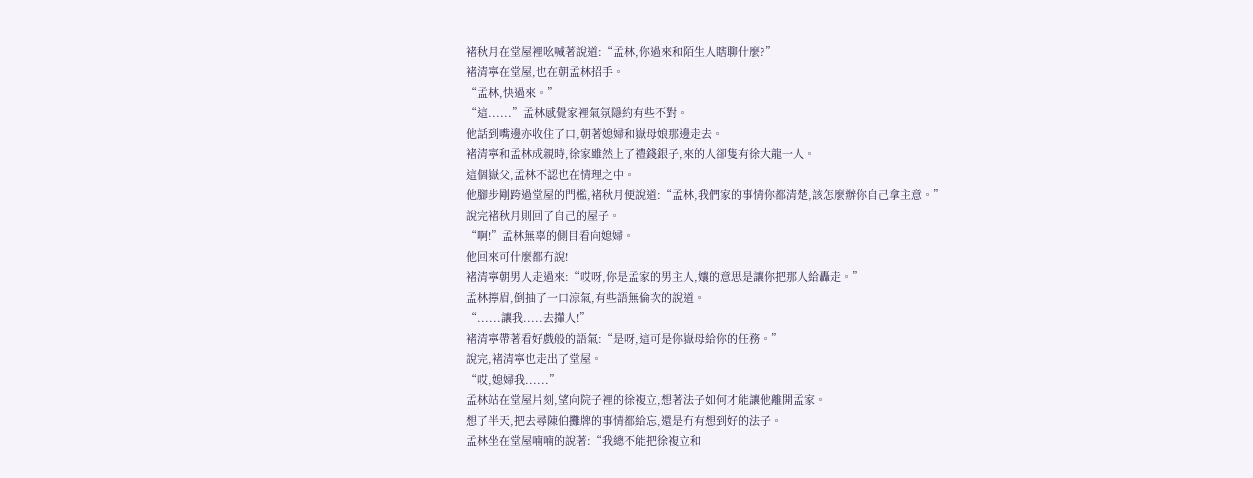褚秋月在堂屋裡吆喊著說道:“孟林,你過來和陌生人瞎聊什麼?”
褚清寧在堂屋,也在朝孟林招手。
“孟林,快過來。”
“這......”孟林感覺家裡氣氛隱約有些不對。
他話到嘴邊亦收住了口,朝著媳婦和嶽母娘那邊走去。
褚清寧和孟林成親時,徐家雖然上了禮錢銀子,來的人卻隻有徐大龍一人。
這個嶽父,孟林不認也在情理之中。
他腳步剛跨過堂屋的門檻,褚秋月便說道:“孟林,我們家的事情你都清楚,該怎麼辦你自己拿主意。”
說完褚秋月則回了自己的屋子。
“啊!”孟林無辜的側目看向媳婦。
他回來可什麼都冇說!
褚清寧朝男人走過來:“哎呀,你是孟家的男主人,孃的意思是讓你把那人給轟走。”
孟林擰眉,倒抽了一口涼氣,有些語無倫次的說道。
“......讓我.....去攆人!”
褚清寧帶著看好戲般的語氣:“是呀,這可是你嶽母給你的任務。”
說完,褚清寧也走出了堂屋。
“哎,媳婦我......”
孟林站在堂屋片刻,望向院子裡的徐複立,想著法子如何才能讓他離開孟家。
想了半天,把去尋陳伯攤牌的事情都給忘,還是冇有想到好的法子。
孟林坐在堂屋喃喃的說著:“我總不能把徐複立和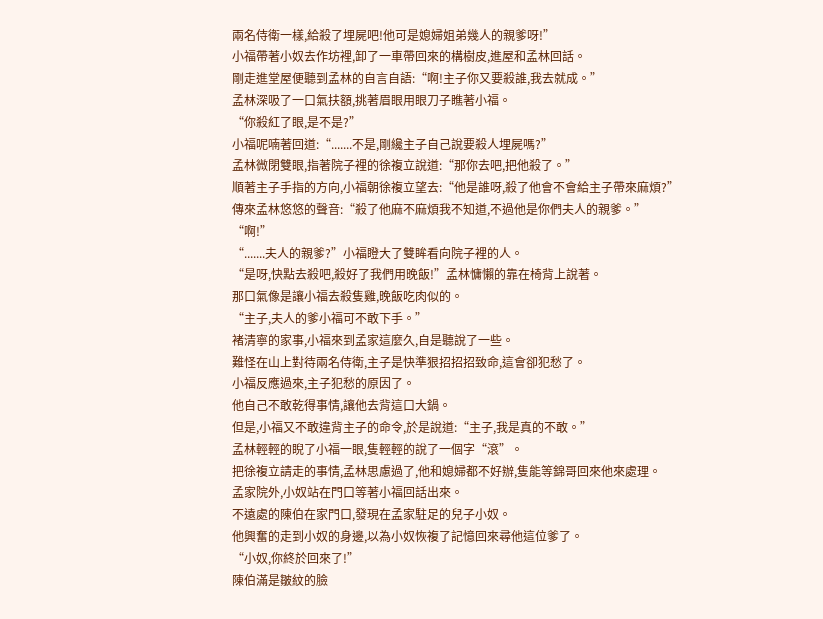兩名侍衛一樣,給殺了埋屍吧!他可是媳婦姐弟幾人的親爹呀!”
小福帶著小奴去作坊裡,卸了一車帶回來的構樹皮,進屋和孟林回話。
剛走進堂屋便聽到孟林的自言自語:“啊!主子你又要殺誰,我去就成。”
孟林深吸了一口氣扶額,挑著眉眼用眼刀子瞧著小福。
“你殺紅了眼,是不是?”
小福呢喃著回道:“.......不是,剛纔主子自己說要殺人埋屍嗎?”
孟林微閉雙眼,指著院子裡的徐複立說道:“那你去吧,把他殺了。”
順著主子手指的方向,小福朝徐複立望去:“他是誰呀,殺了他會不會給主子帶來麻煩?”
傳來孟林悠悠的聲音:“殺了他麻不麻煩我不知道,不過他是你們夫人的親爹。”
“啊!”
“.......夫人的親爹?”小福瞪大了雙眸看向院子裡的人。
“是呀,快點去殺吧,殺好了我們用晚飯!”孟林慵懶的靠在椅背上說著。
那口氣像是讓小福去殺隻雞,晚飯吃肉似的。
“主子,夫人的爹小福可不敢下手。”
褚清寧的家事,小福來到孟家這麼久,自是聽說了一些。
難怪在山上對待兩名侍衛,主子是快準狠招招招致命,這會卻犯愁了。
小福反應過來,主子犯愁的原因了。
他自己不敢乾得事情,讓他去背這口大鍋。
但是,小福又不敢違背主子的命令,於是說道:“主子,我是真的不敢。”
孟林輕輕的睨了小福一眼,隻輕輕的說了一個字“滾”。
把徐複立請走的事情,孟林思慮過了,他和媳婦都不好辦,隻能等錦哥回來他來處理。
孟家院外,小奴站在門口等著小福回話出來。
不遠處的陳伯在家門口,發現在孟家駐足的兒子小奴。
他興奮的走到小奴的身邊,以為小奴恢複了記憶回來尋他這位爹了。
“小奴,你終於回來了!”
陳伯滿是皺紋的臉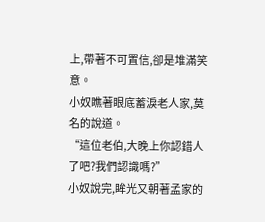上,帶著不可置信,卻是堆滿笑意。
小奴瞧著眼底蓄淚老人家,莫名的說道。
“這位老伯,大晚上你認錯人了吧?我們認識嗎?”
小奴說完,眸光又朝著孟家的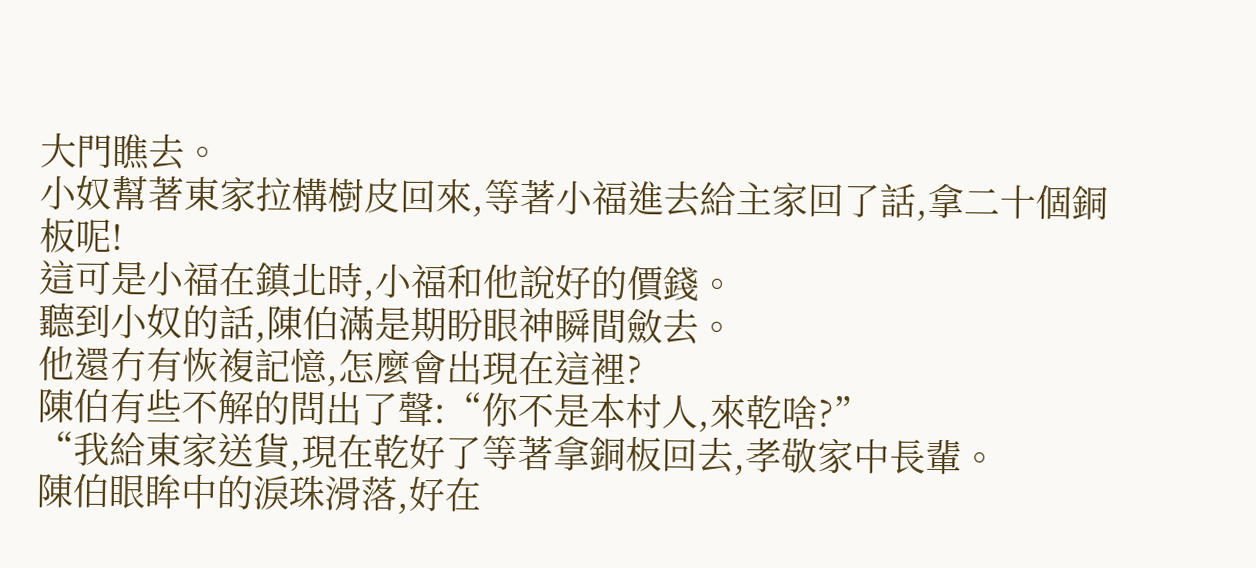大門瞧去。
小奴幫著東家拉構樹皮回來,等著小福進去給主家回了話,拿二十個銅板呢!
這可是小福在鎮北時,小福和他說好的價錢。
聽到小奴的話,陳伯滿是期盼眼神瞬間斂去。
他還冇有恢複記憶,怎麼會出現在這裡?
陳伯有些不解的問出了聲:“你不是本村人,來乾啥?”
“我給東家送貨,現在乾好了等著拿銅板回去,孝敬家中長輩。
陳伯眼眸中的淚珠滑落,好在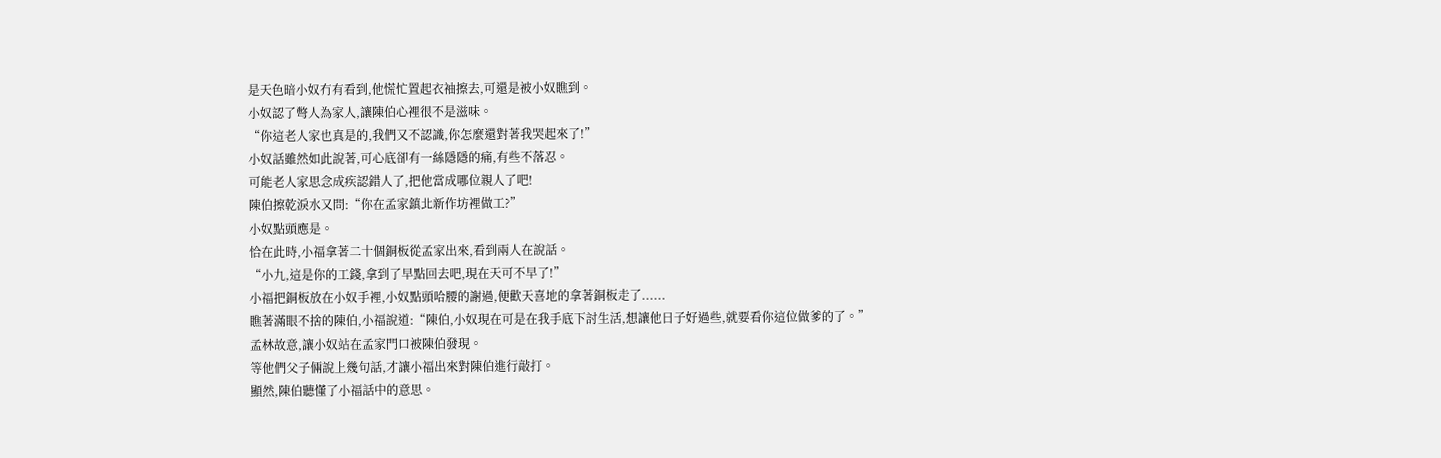是天色暗小奴冇有看到,他慌忙置起衣袖擦去,可還是被小奴瞧到。
小奴認了彆人為家人,讓陳伯心裡很不是滋味。
“你這老人家也真是的,我們又不認識,你怎麼還對著我哭起來了!”
小奴話雖然如此說著,可心底卻有一絲隱隱的痛,有些不落忍。
可能老人家思念成疾認錯人了,把他當成哪位親人了吧!
陳伯擦乾淚水又問:“你在孟家鎮北新作坊裡做工?”
小奴點頭應是。
恰在此時,小福拿著二十個銅板從孟家出來,看到兩人在說話。
“小九,這是你的工錢,拿到了早點回去吧,現在天可不早了!”
小福把銅板放在小奴手裡,小奴點頭哈腰的謝過,便歡天喜地的拿著銅板走了......
瞧著滿眼不捨的陳伯,小福說道:“陳伯,小奴現在可是在我手底下討生活,想讓他日子好過些,就要看你這位做爹的了。”
孟林故意,讓小奴站在孟家門口被陳伯發現。
等他們父子倆說上幾句話,才讓小福出來對陳伯進行敲打。
顯然,陳伯聽懂了小福話中的意思。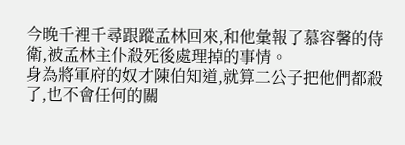今晚千裡千尋跟蹤孟林回來,和他彙報了慕容馨的侍衛,被孟林主仆殺死後處理掉的事情。
身為將軍府的奴才陳伯知道,就算二公子把他們都殺了,也不會任何的關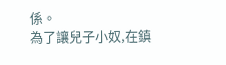係。
為了讓兒子小奴,在鎮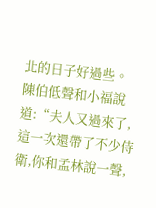北的日子好過些。
陳伯低聲和小福說道:“夫人又過來了,這一次還帶了不少侍衛,你和孟林說一聲,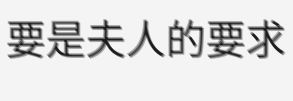要是夫人的要求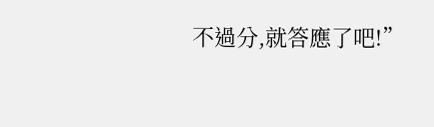不過分,就答應了吧!”